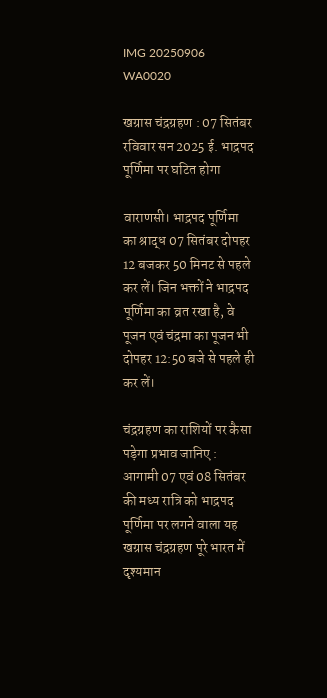IMG 20250906 WA0020

खग्रास चंद्रग्रहण : 07 सितंबर रविवार सन 2025 ई. भाद्रपद पूर्णिमा पर घटित होगा

वाराणसी। भाद्रपद पूर्णिमा का श्राद्ध 07 सितंबर दोपहर 12 बजकर 50 मिनट से पहले कर लें। जिन भक्तों ने भाद्रपद पूर्णिमा का व्रत रखा है, वे पूजन एवं चंद्रमा का पूजन भी दोपहर 12:50 बजे से पहले ही कर लें।

चंद्रग्रहण का राशियों पर कैसा पड़ेगा प्रभाव जानिए : आगामी 07 एवं 08 सितंबर की मध्य रात्रि को भाद्रपद पूर्णिमा पर लगने वाला यह खग्रास चंद्रग्रहण पूरे भारत में दृश्यमान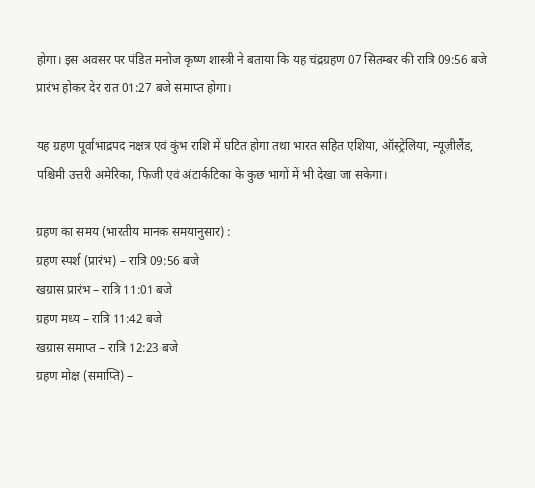होगा। इस अवसर पर पंडित मनोज कृष्ण शास्त्री ने बताया कि यह चंद्रग्रहण 07 सितम्बर की रात्रि 09:56 बजे प्रारंभ होकर देर रात 01:27 बजे समाप्त होगा।

यह ग्रहण पूर्वाभाद्रपद नक्षत्र एवं कुंभ राशि में घटित होगा तथा भारत सहित एशिया, ऑस्ट्रेलिया, न्यूज़ीलैंड, पश्चिमी उत्तरी अमेरिका, फिजी एवं अंटार्कटिका के कुछ भागों में भी देखा जा सकेगा।

ग्रहण का समय (भारतीय मानक समयानुसार) :
ग्रहण स्पर्श (प्रारंभ) – रात्रि 09:56 बजे
खग्रास प्रारंभ – रात्रि 11:01 बजे
ग्रहण मध्य – रात्रि 11:42 बजे
खग्रास समाप्त – रात्रि 12:23 बजे
ग्रहण मोक्ष (समाप्ति) –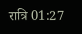रात्रि 01:27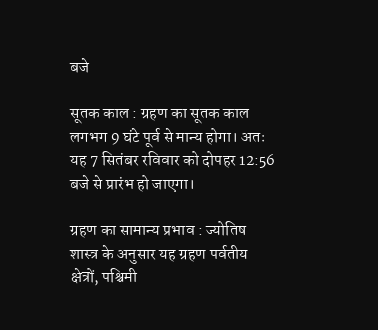बजे

सूतक काल : ग्रहण का सूतक काल लगभग 9 घंटे पूर्व से मान्य होगा। अतः यह 7 सितंबर रविवार को दोपहर 12:56 बजे से प्रारंभ हो जाएगा।

ग्रहण का सामान्य प्रभाव : ज्योतिष शास्त्र के अनुसार यह ग्रहण पर्वतीय क्षेत्रों, पश्चिमी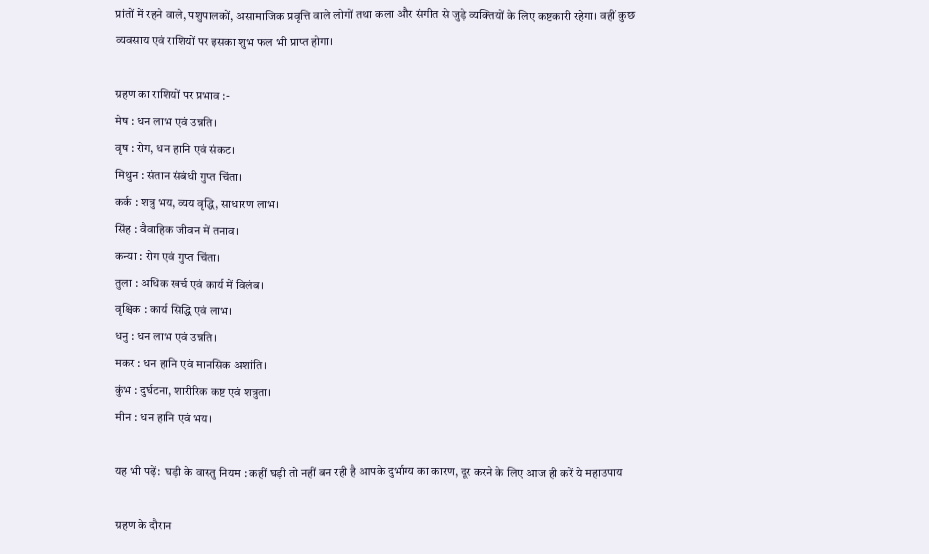प्रांतों में रहने वाले, पशुपालकों, असामाजिक प्रवृत्ति वाले लोगों तथा कला और संगीत से जुड़े व्यक्तियों के लिए कष्टकारी रहेगा। वहीं कुछ व्यवसाय एवं राशियों पर इसका शुभ फल भी प्राप्त होगा।

ग्रहण का राशियों पर प्रभाव :-
मेष : धन लाभ एवं उन्नति।
वृष : रोग, धन हानि एवं संकट।
मिथुन : संतान संबंधी गुप्त चिंता।
कर्क : शत्रु भय, व्यय वृद्धि, साधारण लाभ।
सिंह : वैवाहिक जीवन में तनाव।
कन्या : रोग एवं गुप्त चिंता।
तुला : अधिक खर्च एवं कार्य में विलंब।
वृश्चिक : कार्य सिद्धि एवं लाभ।
धनु : धन लाभ एवं उन्नति।
मकर : धन हानि एवं मानसिक अशांति।
कुंभ : दुर्घटना, शारीरिक कष्ट एवं शत्रुता।
मीन : धन हानि एवं भय।

यह भी पढ़ें:  घड़ी के वास्तु नियम : कहीं घड़ी तो नहीं बन रही है आपके दुर्भाग्य का कारण, दूर करने के लिए आज ही करें ये महाउपाय

ग्रहण के दौरान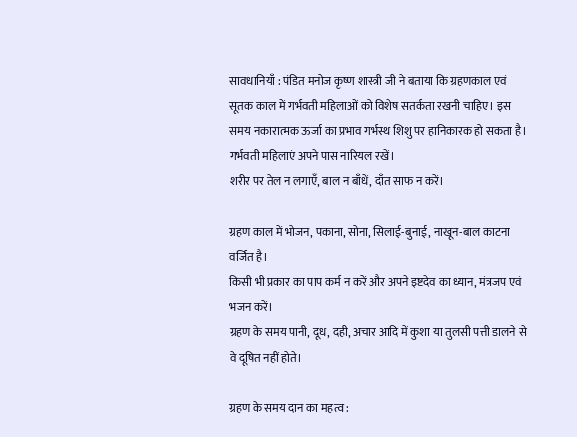सावधानियाँ : पंडित मनोज कृष्ण शास्त्री जी ने बताया कि ग्रहणकाल एवं सूतक काल में गर्भवती महिलाओं को विशेष सतर्कता रखनी चाहिए। इस समय नकारात्मक ऊर्जा का प्रभाव गर्भस्थ शिशु पर हानिकारक हो सकता है।
गर्भवती महिलाएं अपने पास नारियल रखें।
शरीर पर तेल न लगाएँ, बाल न बाँधें, दाँत साफ न करें।

ग्रहण काल में भोजन, पकाना, सोना, सिलाई-बुनाई, नाखून-बाल काटना वर्जित है।
किसी भी प्रकार का पाप कर्म न करें और अपने इष्टदेव का ध्यान, मंत्रजप एवं भजन करें।
ग्रहण के समय पानी, दूध, दही, अचार आदि में कुशा या तुलसी पत्ती डालने से वे दूषित नहीं होते।

ग्रहण के समय दान का महत्व :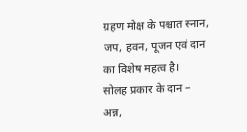ग्रहण मोक्ष के पश्चात स्नान, जप, हवन, पूजन एवं दान का विशेष महत्व है।
सोलह प्रकार के दान – अन्न,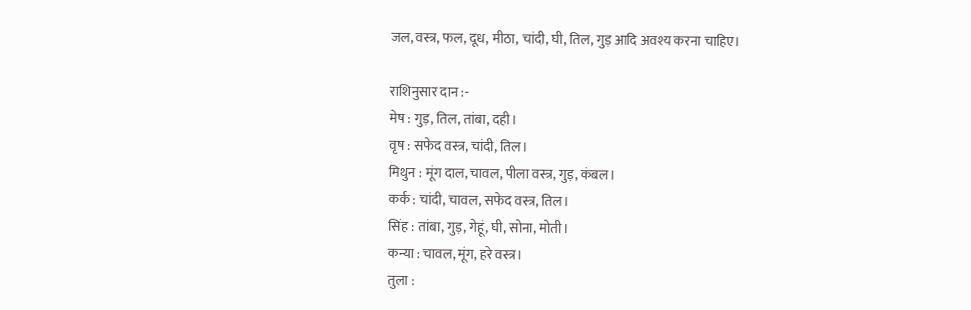जल, वस्त्र, फल, दूध, मीठा, चांदी, घी, तिल, गुड़ आदि अवश्य करना चाहिए।

राशिनुसार दान :-
मेष : गुड़, तिल, तांबा, दही।
वृष : सफेद वस्त्र, चांदी, तिल।
मिथुन : मूंग दाल, चावल, पीला वस्त्र, गुड़, कंबल।
कर्क : चांदी, चावल, सफेद वस्त्र, तिल।
सिंह : तांबा, गुड़, गेहूं, घी, सोना, मोती।
कन्या : चावल, मूंग, हरे वस्त्र।
तुला :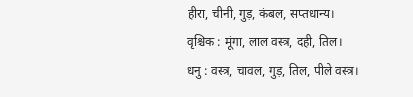हीरा, चीनी, गुड़, कंबल, सप्तधान्य।
वृश्चिक : मूंगा, लाल वस्त्र, दही, तिल।
धनु : वस्त्र, चावल, गुड़, तिल, पीले वस्त्र।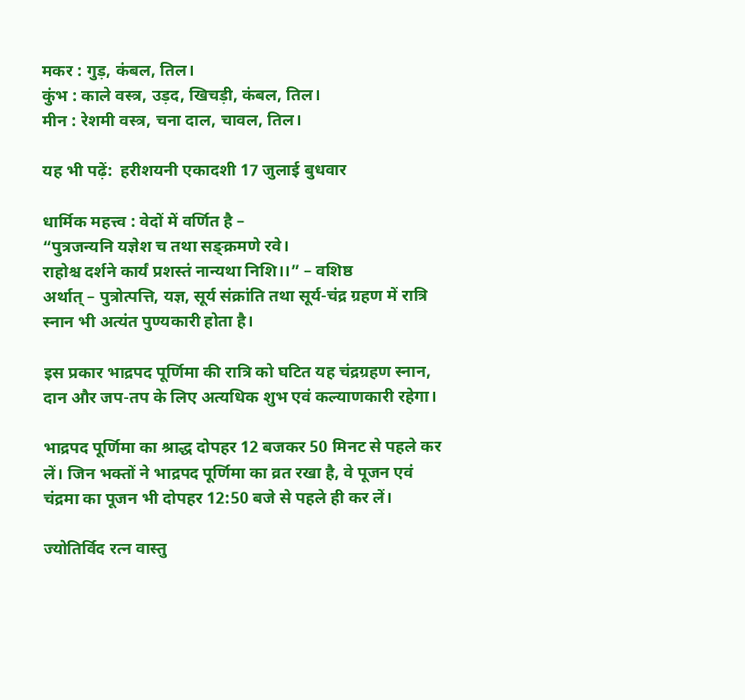मकर : गुड़, कंबल, तिल।
कुंभ : काले वस्त्र, उड़द, खिचड़ी, कंबल, तिल।
मीन : रेशमी वस्त्र, चना दाल, चावल, तिल।

यह भी पढ़ें:  हरीशयनी एकादशी 17 जुलाई बुधवार

धार्मिक महत्त्व : वेदों में वर्णित है –
“पुत्रजन्यनि यज्ञेश च तथा सङ्क्रमणे रवे।
राहोश्च दर्शने कार्यं प्रशस्तं नान्यथा निशि।।” – वशिष्ठ
अर्थात् – पुत्रोत्पत्ति, यज्ञ, सूर्य संक्रांति तथा सूर्य-चंद्र ग्रहण में रात्रि स्नान भी अत्यंत पुण्यकारी होता है।

इस प्रकार भाद्रपद पूर्णिमा की रात्रि को घटित यह चंद्रग्रहण स्नान, दान और जप-तप के लिए अत्यधिक शुभ एवं कल्याणकारी रहेगा।

भाद्रपद पूर्णिमा का श्राद्ध दोपहर 12 बजकर 50 मिनट से पहले कर लें। जिन भक्तों ने भाद्रपद पूर्णिमा का व्रत रखा है, वे पूजन एवं चंद्रमा का पूजन भी दोपहर 12:50 बजे से पहले ही कर लें।

ज्योतिर्विद रत्न वास्तु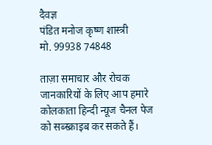दैवज्ञ
पंडित मनोज कृष्ण शास्त्री
मो. 99938 74848

ताज़ा समाचार और रोचक जानकारियों के लिए आप हमारे कोलकाता हिन्दी न्यूज चैनल पेज को सब्स्क्राइब कर सकते हैं।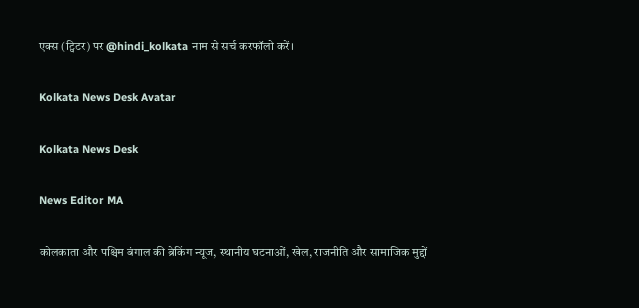एक्स (ट्विटर) पर @hindi_kolkata नाम से सर्च करफॉलो करें।

Kolkata News Desk Avatar

Kolkata News Desk

News Editor MA

कोलकाता और पश्चिम बंगाल की ब्रेकिंग न्यूज, स्थानीय घटनाओं, खेल, राजनीति और सामाजिक मुद्दों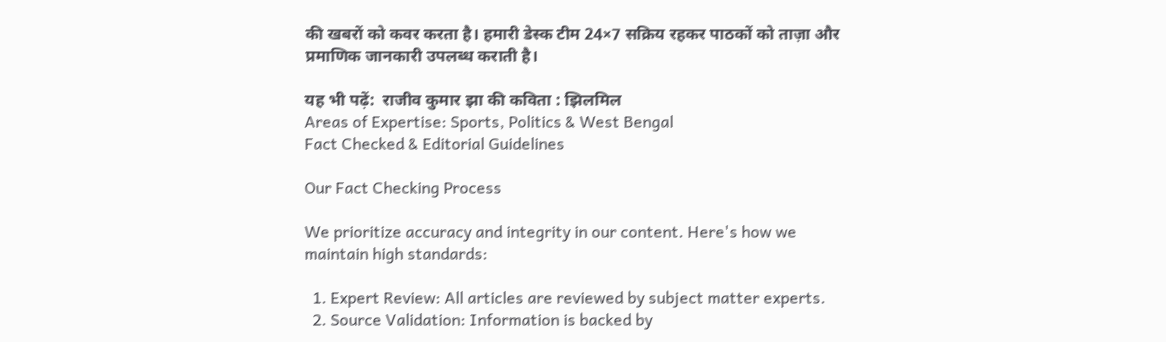की खबरों को कवर करता है। हमारी डेस्क टीम 24×7 सक्रिय रहकर पाठकों को ताज़ा और प्रमाणिक जानकारी उपलब्ध कराती है।

यह भी पढ़ें:  राजीव कुमार झा की कविता : झिलमिल
Areas of Expertise: Sports, Politics & West Bengal
Fact Checked & Editorial Guidelines

Our Fact Checking Process

We prioritize accuracy and integrity in our content. Here's how we maintain high standards:

  1. Expert Review: All articles are reviewed by subject matter experts.
  2. Source Validation: Information is backed by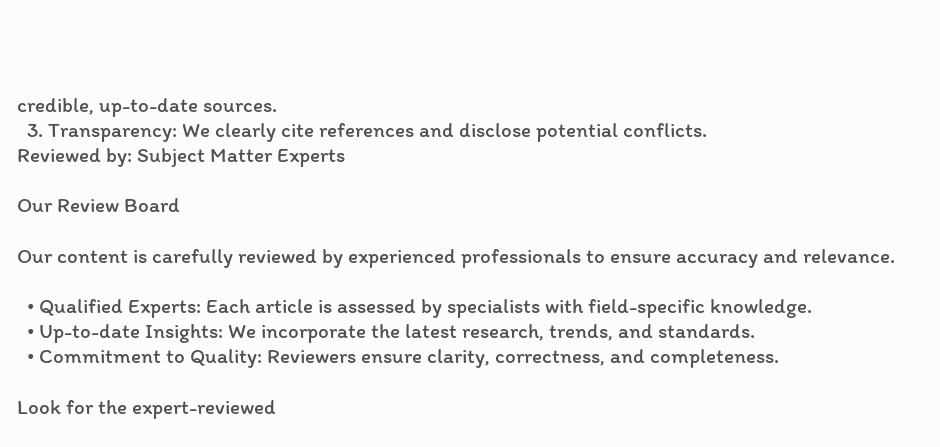credible, up-to-date sources.
  3. Transparency: We clearly cite references and disclose potential conflicts.
Reviewed by: Subject Matter Experts

Our Review Board

Our content is carefully reviewed by experienced professionals to ensure accuracy and relevance.

  • Qualified Experts: Each article is assessed by specialists with field-specific knowledge.
  • Up-to-date Insights: We incorporate the latest research, trends, and standards.
  • Commitment to Quality: Reviewers ensure clarity, correctness, and completeness.

Look for the expert-reviewed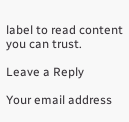label to read content you can trust.

Leave a Reply

Your email address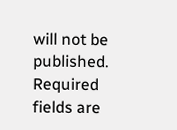will not be published. Required fields are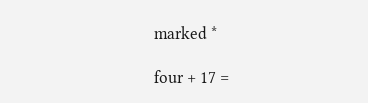marked *

four + 17 =